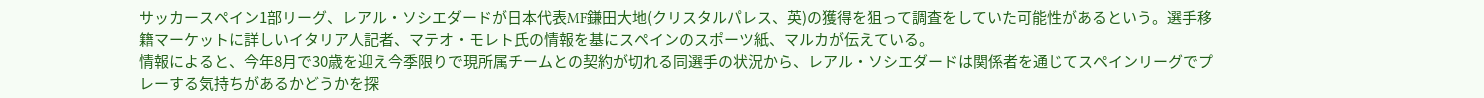サッカースペイン1部リーグ、レアル・ソシエダードが日本代表MF鎌田大地(クリスタルパレス、英)の獲得を狙って調査をしていた可能性があるという。選手移籍マーケットに詳しいイタリア人記者、マテオ・モレト氏の情報を基にスペインのスポーツ紙、マルカが伝えている。
情報によると、今年8月で30歳を迎え今季限りで現所属チームとの契約が切れる同選手の状況から、レアル・ソシエダードは関係者を通じてスペインリーグでプレーする気持ちがあるかどうかを探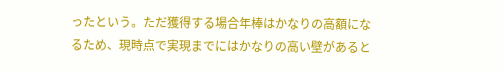ったという。ただ獲得する場合年棒はかなりの高額になるため、現時点で実現までにはかなりの高い壁があると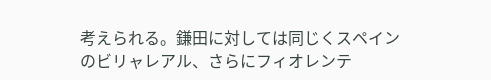考えられる。鎌田に対しては同じくスペインのビリャレアル、さらにフィオレンテ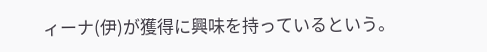ィーナ(伊)が獲得に興味を持っているという。